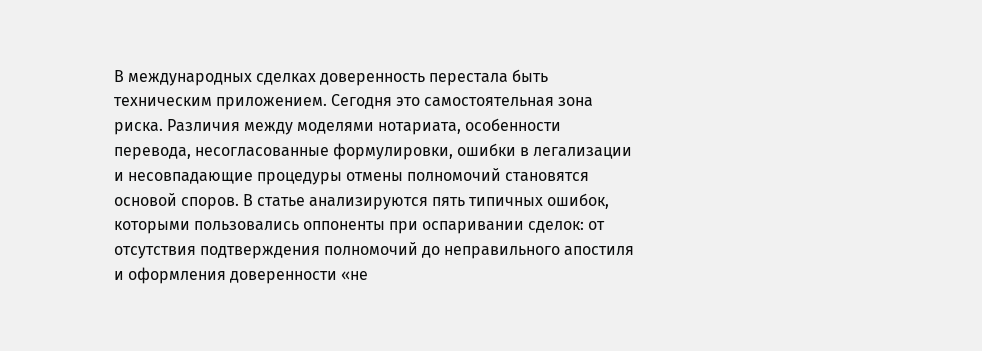В международных сделках доверенность перестала быть техническим приложением. Сегодня это самостоятельная зона риска. Различия между моделями нотариата, особенности перевода, несогласованные формулировки, ошибки в легализации и несовпадающие процедуры отмены полномочий становятся основой споров. В статье анализируются пять типичных ошибок, которыми пользовались оппоненты при оспаривании сделок: от отсутствия подтверждения полномочий до неправильного апостиля и оформления доверенности «не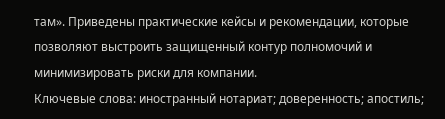там». Приведены практические кейсы и рекомендации, которые позволяют выстроить защищенный контур полномочий и минимизировать риски для компании.
Ключевые слова: иностранный нотариат; доверенность; апостиль;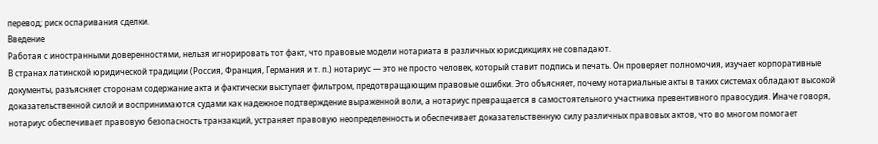перевод; риск оспаривания сделки.
Введение
Работая с иностранными доверенностями, нельзя игнорировать тот факт, что правовые модели нотариата в различных юрисдикциях не совпадают.
В странах латинской юридической традиции (Россия, Франция, Германия и т. п.) нотариус — это не просто человек, который ставит подпись и печать. Он проверяет полномочия, изучает корпоративные документы, разъясняет сторонам содержание акта и фактически выступает фильтром, предотвращающим правовые ошибки. Это объясняет, почему нотариальные акты в таких системах обладают высокой доказательственной силой и воспринимаются судами как надежное подтверждение выраженной воли, а нотариус превращается в самостоятельного участника превентивного правосудия. Иначе говоря, нотариус обеспечивает правовую безопасность транзакций, устраняет правовую неопределенность и обеспечивает доказательственную силу различных правовых актов, что во многом помогает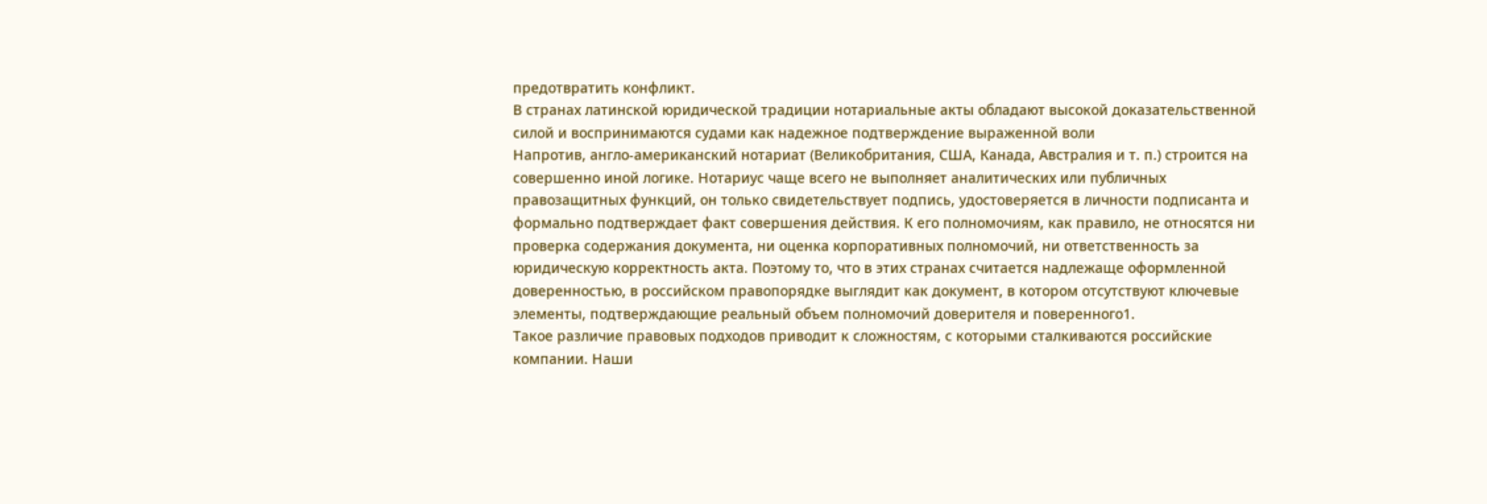предотвратить конфликт.
В странах латинской юридической традиции нотариальные акты обладают высокой доказательственной силой и воспринимаются судами как надежное подтверждение выраженной воли
Напротив, англо-американский нотариат (Великобритания, США, Канада, Австралия и т. п.) строится на совершенно иной логике. Нотариус чаще всего не выполняет аналитических или публичных правозащитных функций, он только свидетельствует подпись, удостоверяется в личности подписанта и формально подтверждает факт совершения действия. К его полномочиям, как правило, не относятся ни проверка содержания документа, ни оценка корпоративных полномочий, ни ответственность за юридическую корректность акта. Поэтому то, что в этих странах считается надлежаще оформленной доверенностью, в российском правопорядке выглядит как документ, в котором отсутствуют ключевые элементы, подтверждающие реальный объем полномочий доверителя и поверенного1.
Такое различие правовых подходов приводит к сложностям, с которыми сталкиваются российские компании. Наши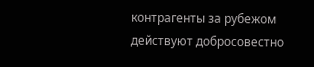контрагенты за рубежом действуют добросовестно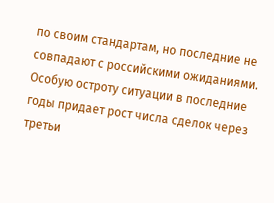по своим стандартам, но последние не совпадают с российскими ожиданиями. Особую остроту ситуации в последние годы придает рост числа сделок через третьи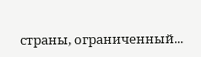страны, ограниченный...